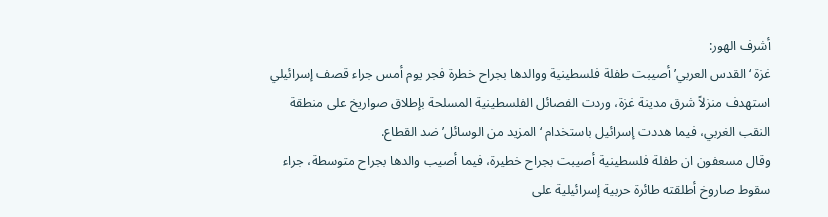أشرف الهور:
غزة ‘القدس العربي’ أصيبت طفلة فلسطينية ووالدها بجراح خطرة فجر يوم أمس جراء قصف إسرائيلي استهدف منزلاً شرق مدينة غزة، وردت الفصائل الفلسطينية المسلحة بإطلاق صواريخ على منطقة النقب الغربي، فيما هددت إسرائيل باستخدام ‘المزيد من الوسائل’ ضد القطاع.
وقال مسعفون ان طفلة فلسطينية أصيبت بجراح خطيرة، فيما أصيب والدها بجراح متوسطة، جراء سقوط صاروخ أطلقته طائرة حربية إسرائيلية على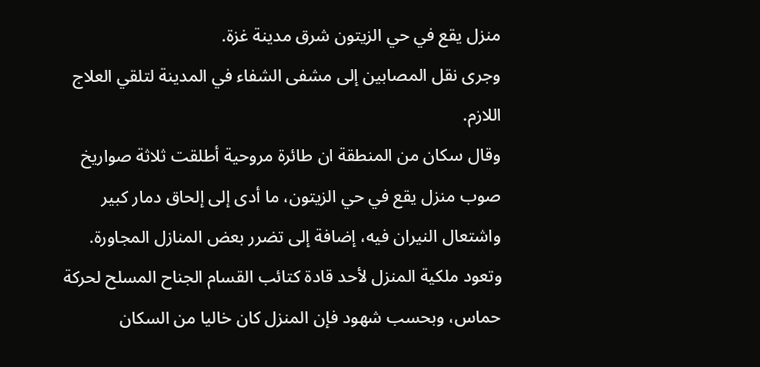منزل يقع في حي الزيتون شرق مدينة غزة.
وجرى نقل المصابين إلى مشفى الشفاء في المدينة لتلقي العلاج اللازم.
وقال سكان من المنطقة ان طائرة مروحية أطلقت ثلاثة صواريخ صوب منزل يقع في حي الزيتون، ما أدى إلى إلحاق دمار كبير واشتعال النيران فيه، إضافة إلى تضرر بعض المنازل المجاورة.
وتعود ملكية المنزل لأحد قادة كتائب القسام الجناح المسلح لحركة حماس، وبحسب شهود فإن المنزل كان خاليا من السكان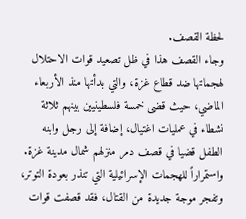لحظة القصف.
وجاء القصف هذا في ظل تصعيد قوات الاحتلال لهجماتها ضد قطاع غزة، والتي بدأتها منذ الأربعاء الماضي، حيث قضى خمسة فلسطينيين بينهم ثلاثة نشطاء في عمليات اغتيال، إضافة إلى رجل وابنه الطفل قضيا في قصف دمر منزلهم شمال مدينة غزة.
واستمراراً للهجمات الإسرائيلية التي تنذر بعودة التوتر، وتفجر موجة جديدة من القتال، فقد قصفت قوات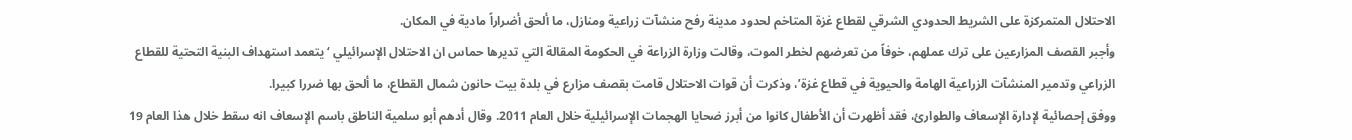الاحتلال المتمركزة على الشريط الحدودي الشرقي لقطاع غزة المتاخم لحدود مدينة رفح منشآت زراعية ومنازل، ما ألحق أضراراً مادية في المكان.
وأجبر القصف المزارعين على ترك عملهم، خوفاً من تعرضهم لخطر الموت، وقالت وزارة الزراعة في الحكومة المقالة التي تديرها حماس ان الاحتلال الإسرائيلي ‘يتعمد استهداف البنية التحتية للقطاع الزراعي وتدمير المنشآت الزراعية الهامة والحيوية في قطاع غزة’، وذكرت أن قوات الاحتلال قامت بقصف مزارع في بلدة بيت حانون شمال القطاع، ما ألحق بها ضررا كبيرا.
ووفق إحصائية لإدارة الإسعاف والطوارئ، فقد أظهرت أن الأطفال كانوا من أبرز ضحايا الهجمات الإسرائيلية خلال العام 2011. وقال أدهم أبو سلمية الناطق باسم الإسعاف انه سقط خلال هذا العام 19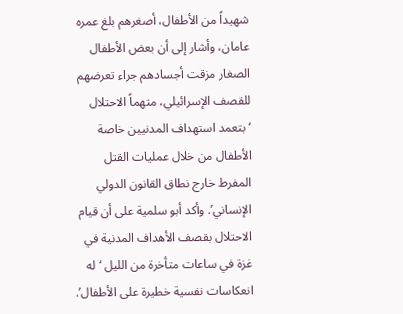شهيداً من الأطفال، أصغرهم بلغ عمره عامان، وأشار إلى أن بعض الأطفال الصغار مزقت أجسادهم جراء تعرضهم للقصف الإسرائيلي، متهماً الاحتلال ‘بتعمد استهداف المدنيين خاصة الأطفال من خلال عمليات القتل المفرط خارج نطاق القانون الدولي الإنساني’. وأكد أبو سلمية على أن قيام الاحتلال بقصف الأهداف المدنية في غزة في ساعات متأخرة من الليل ‘له انعكاسات نفسية خطيرة على الأطفال’.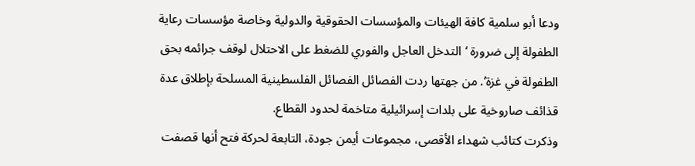ودعا أبو سلمية كافة الهيئات والمؤسسات الحقوقية والدولية وخاصة مؤسسات رعاية الطفولة إلى ضرورة ‘التدخل العاجل والفوري للضغط على الاحتلال لوقف جرائمه بحق الطفولة في غزة’. من جهتها ردت الفصائل الفصائل الفلسطينية المسلحة بإطلاق عدة قذائف صاروخية على بلدات إسرائيلية متاخمة لحدود القطاع.
وذكرت كتائب شهداء الأقصى، مجموعات أيمن جودة، التابعة لحركة فتح أنها قصفت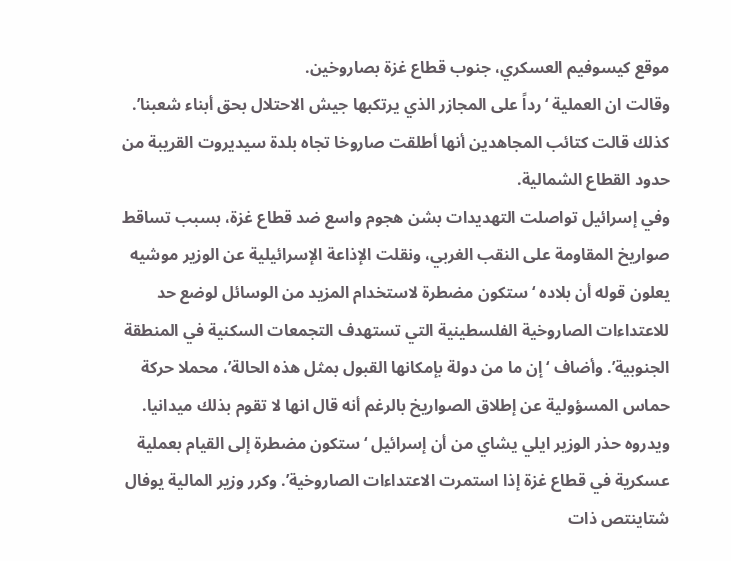موقع كيسوفيم العسكري، جنوب قطاع غزة بصاروخين.
وقالت ان العملية ‘رداً على المجازر الذي يرتكبها جيش الاحتلال بحق أبناء شعبنا’. كذلك قالت كتائب المجاهدين أنها أطلقت صاروخا تجاه بلدة سيديروت القريبة من حدود القطاع الشمالية.
وفي إسرائيل تواصلت التهديدات بشن هجوم واسع ضد قطاع غزة، بسبب تساقط صواريخ المقاومة على النقب الغربي، ونقلت الإذاعة الإسرائيلية عن الوزير موشيه يعلون قوله أن بلاده ‘ستكون مضطرة لاستخدام المزيد من الوسائل لوضع حد للاعتداءات الصاروخية الفلسطينية التي تستهدف التجمعات السكنية في المنطقة الجنوبية’. وأضاف ‘إن ما من دولة بإمكانها القبول بمثل هذه الحالة’، محملا حركة حماس المسؤولية عن إطلاق الصواريخ بالرغم أنه قال انها لا تقوم بذلك ميدانيا.
ويدروه حذر الوزير ايلي يشاي من أن إسرائيل ‘ستكون مضطرة إلى القيام بعملية عسكرية في قطاع غزة إذا استمرت الاعتداءات الصاروخية’. وكرر وزير المالية يوفال شتاينتص ذات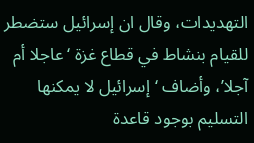التهديدات، وقال ان إسرائيل ستضطر للقيام بنشاط في قطاع غزة ‘عاجلا أم آجلا’، وأضاف ‘إسرائيل لا يمكنها التسليم بوجود قاعدة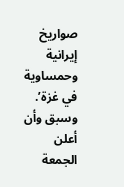صواريخ إيرانية وحمساوية في غزة’. وسبق وأن أعلن الجمعة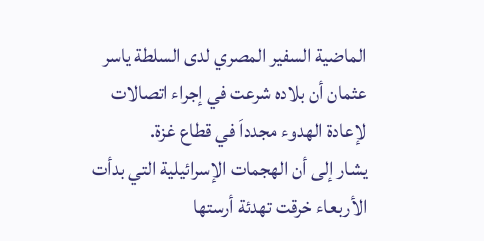الماضية السفير المصري لدى السلطة ياسر عثمان أن بلاده شرعت في إجراء اتصالات لإعادة الهدوء مجدداَ في قطاع غزة.
يشار إلى أن الهجمات الإسرائيلية التي بدأت الأربعاء خرقت تهدئة أرستها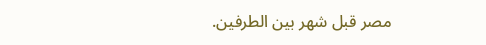مصر قبل شهر بين الطرفين.